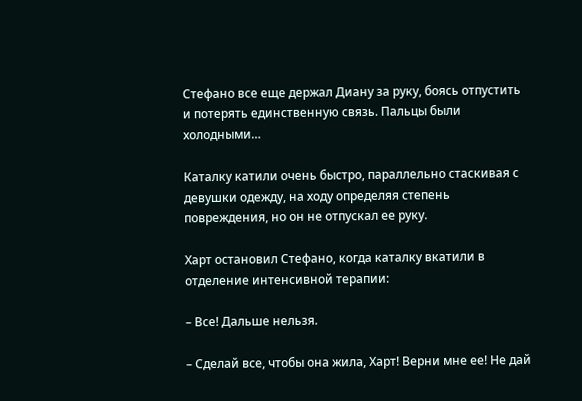Стефано все еще держал Диану за руку, боясь отпустить и потерять единственную связь. Пальцы были холодными…

Каталку катили очень быстро, параллельно стаскивая с девушки одежду, на ходу определяя степень повреждения, но он не отпускал ее руку.

Харт остановил Стефано, когда каталку вкатили в отделение интенсивной терапии:

– Все! Дальше нельзя.

– Сделай все, чтобы она жила, Харт! Верни мне ее! Не дай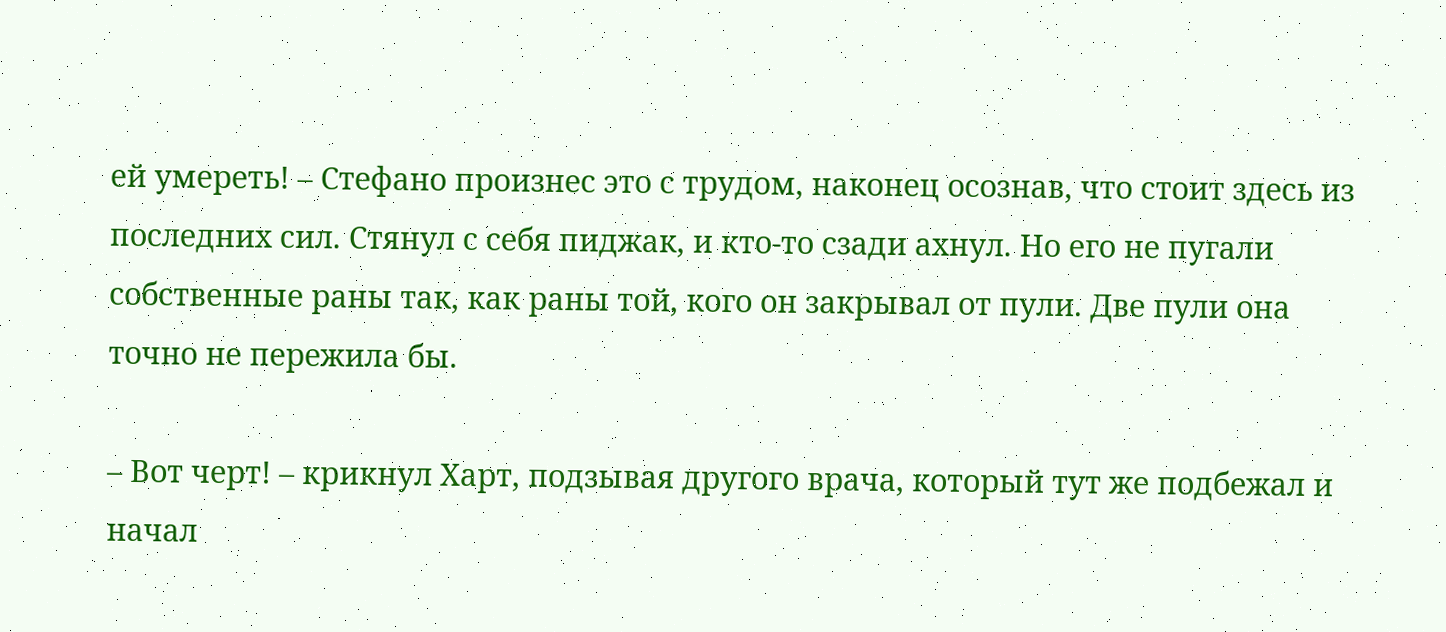ей умереть! – Стефано произнес это с трудом, наконец осознав, что стоит здесь из последних сил. Стянул с себя пиджак, и кто-то сзади ахнул. Но его не пугали собственные раны так, как раны той, кого он закрывал от пули. Две пули она точно не пережила бы.

– Вот черт! – крикнул Харт, подзывая другого врача, который тут же подбежал и начал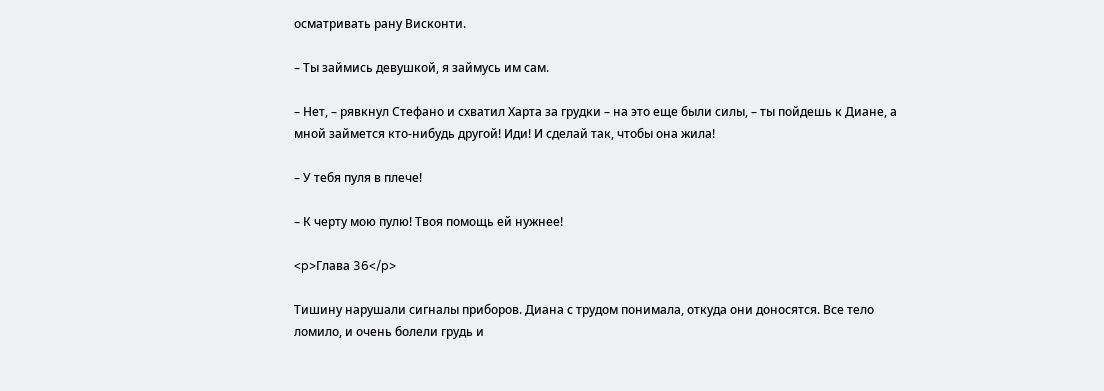осматривать рану Висконти.

– Ты займись девушкой, я займусь им сам.

– Нет, – рявкнул Стефано и схватил Харта за грудки – на это еще были силы, – ты пойдешь к Диане, а мной займется кто-нибудь другой! Иди! И сделай так, чтобы она жила!

– У тебя пуля в плече!

– К черту мою пулю! Твоя помощь ей нужнее!

<p>Глава 36</p>

Тишину нарушали сигналы приборов. Диана с трудом понимала, откуда они доносятся. Все тело ломило, и очень болели грудь и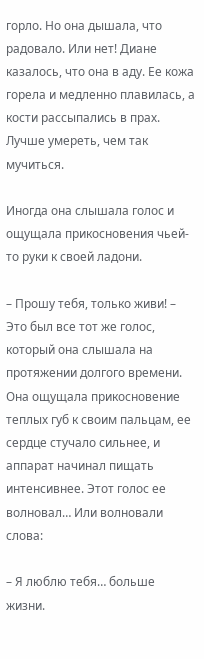горло. Но она дышала, что радовало. Или нет! Диане казалось, что она в аду. Ее кожа горела и медленно плавилась, а кости рассыпались в прах. Лучше умереть, чем так мучиться.

Иногда она слышала голос и ощущала прикосновения чьей-то руки к своей ладони.

– Прошу тебя, только живи! – Это был все тот же голос, который она слышала на протяжении долгого времени. Она ощущала прикосновение теплых губ к своим пальцам, ее сердце стучало сильнее, и аппарат начинал пищать интенсивнее. Этот голос ее волновал… Или волновали слова:

– Я люблю тебя… больше жизни.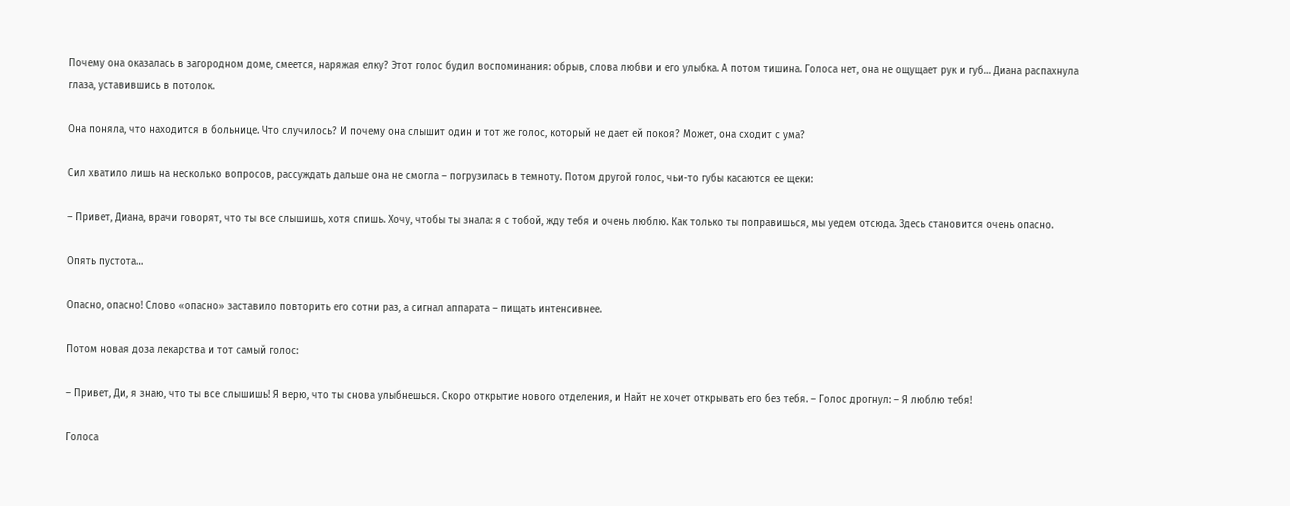Почему она оказалась в загородном доме, смеется, наряжая елку? Этот голос будил воспоминания: обрыв, слова любви и его улыбка. А потом тишина. Голоса нет, она не ощущает рук и губ… Диана распахнула глаза, уставившись в потолок.

Она поняла, что находится в больнице. Что случилось? И почему она слышит один и тот же голос, который не дает ей покоя? Может, она сходит с ума?

Сил хватило лишь на несколько вопросов, рассуждать дальше она не смогла – погрузилась в темноту. Потом другой голос, чьи-то губы касаются ее щеки:

– Привет, Диана, врачи говорят, что ты все слышишь, хотя спишь. Хочу, чтобы ты знала: я с тобой, жду тебя и очень люблю. Как только ты поправишься, мы уедем отсюда. Здесь становится очень опасно.

Опять пустота…

Опасно, опасно! Слово «опасно» заставило повторить его сотни раз, а сигнал аппарата – пищать интенсивнее.

Потом новая доза лекарства и тот самый голос:

– Привет, Ди, я знаю, что ты все слышишь! Я верю, что ты снова улыбнешься. Скоро открытие нового отделения, и Найт не хочет открывать его без тебя. – Голос дрогнул: – Я люблю тебя!

Голоса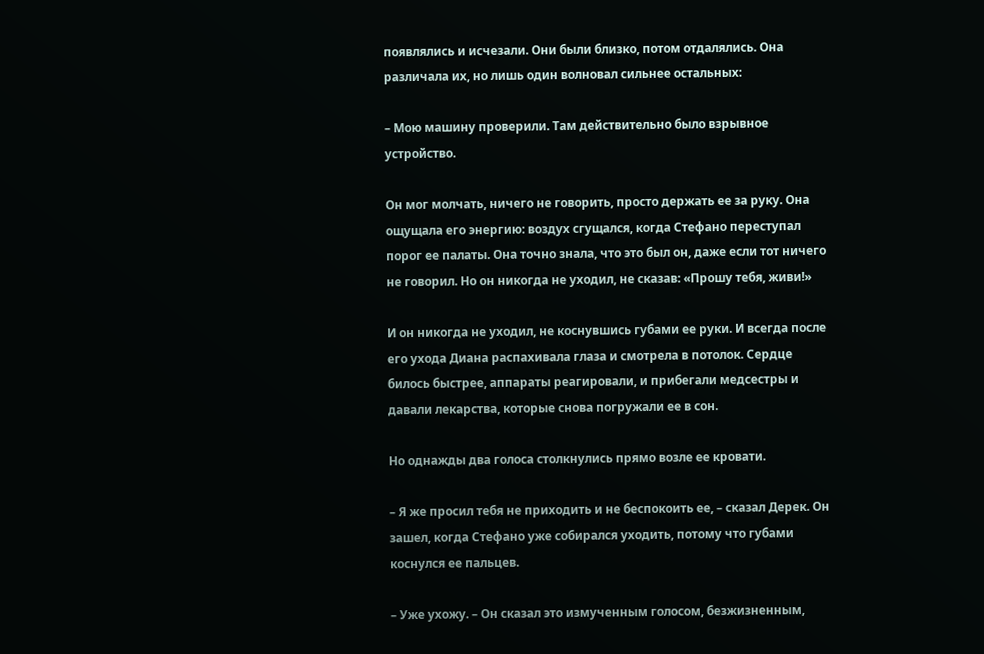появлялись и исчезали. Они были близко, потом отдалялись. Она различала их, но лишь один волновал сильнее остальных:

– Мою машину проверили. Там действительно было взрывное устройство.

Он мог молчать, ничего не говорить, просто держать ее за руку. Она ощущала его энергию: воздух сгущался, когда Стефано переступал порог ее палаты. Она точно знала, что это был он, даже если тот ничего не говорил. Но он никогда не уходил, не сказав: «Прошу тебя, живи!»

И он никогда не уходил, не коснувшись губами ее руки. И всегда после его ухода Диана распахивала глаза и смотрела в потолок. Сердце билось быстрее, аппараты реагировали, и прибегали медсестры и давали лекарства, которые снова погружали ее в сон.

Но однажды два голоса столкнулись прямо возле ее кровати.

– Я же просил тебя не приходить и не беспокоить ее, – сказал Дерек. Он зашел, когда Стефано уже собирался уходить, потому что губами коснулся ее пальцев.

– Уже ухожу. – Он сказал это измученным голосом, безжизненным,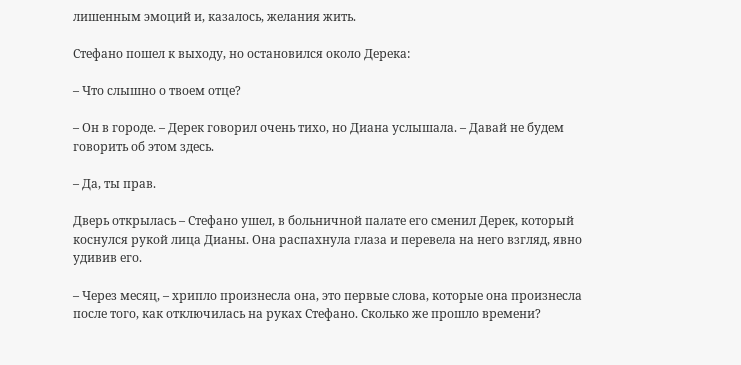лишенным эмоций и, казалось, желания жить.

Стефано пошел к выходу, но остановился около Дерека:

– Что слышно о твоем отце?

– Он в городе. – Дерек говорил очень тихо, но Диана услышала. – Давай не будем говорить об этом здесь.

– Да, ты прав.

Дверь открылась – Стефано ушел, в больничной палате его сменил Дерек, который коснулся рукой лица Дианы. Она распахнула глаза и перевела на него взгляд, явно удивив его.

– Через месяц, – хрипло произнесла она, это первые слова, которые она произнесла после того, как отключилась на руках Стефано. Сколько же прошло времени?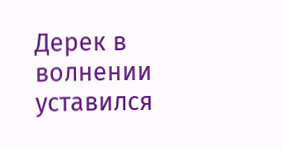Дерек в волнении уставился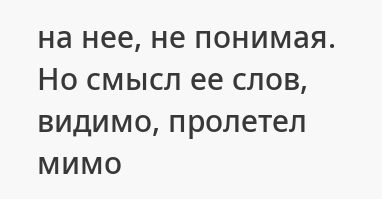на нее, не понимая. Но смысл ее слов, видимо, пролетел мимо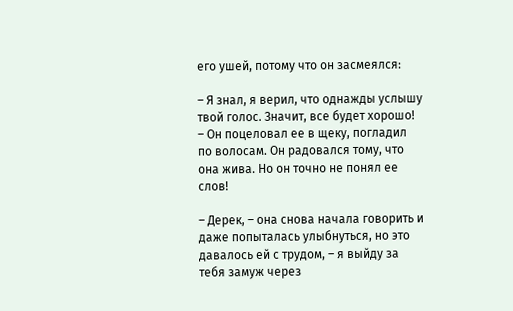его ушей, потому что он засмеялся:

– Я знал, я верил, что однажды услышу твой голос. Значит, все будет хорошо! – Он поцеловал ее в щеку, погладил по волосам. Он радовался тому, что она жива. Но он точно не понял ее слов!

– Дерек, – она снова начала говорить и даже попыталась улыбнуться, но это давалось ей с трудом, – я выйду за тебя замуж через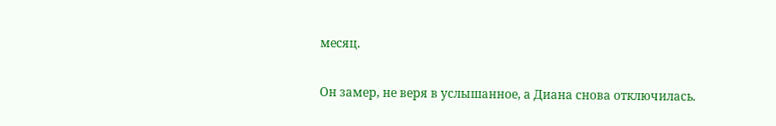месяц.

Он замер, не веря в услышанное, а Диана снова отключилась.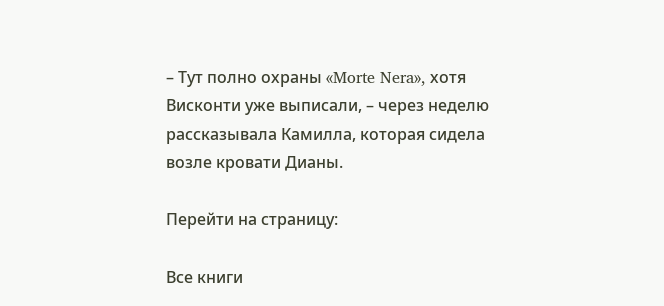– Тут полно охраны «Morte Nera», хотя Висконти уже выписали, – через неделю рассказывала Камилла, которая сидела возле кровати Дианы.

Перейти на страницу:

Все книги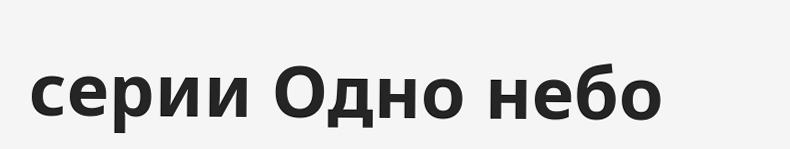серии Одно небо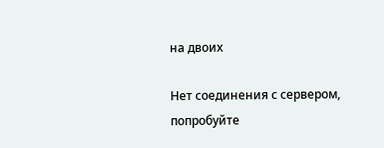на двоих

Нет соединения с сервером, попробуйте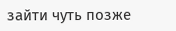зайти чуть позже